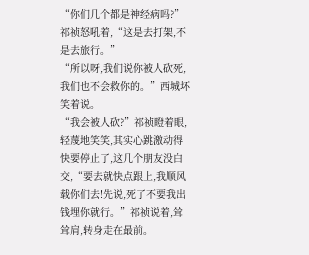“你们几个都是神经病吗?”祁祯怒吼着,“这是去打架,不是去旅行。”
“所以呀,我们说你被人砍死,我们也不会救你的。”西城坏笑着说。
“我会被人砍?”祁祯瞪着眼,轻蔑地笑笑,其实心跳激动得快要停止了,这几个朋友没白交,“要去就快点跟上,我顺风载你们去!先说,死了不要我出钱埋你就行。”祁祯说着,耸耸肩,转身走在最前。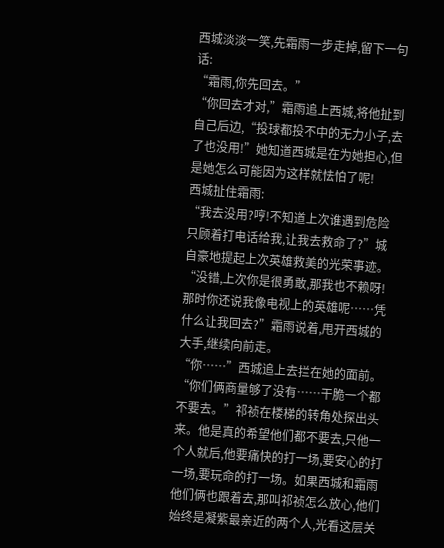西城淡淡一笑,先霜雨一步走掉,留下一句话:
“霜雨,你先回去。”
“你回去才对,”霜雨追上西城,将他扯到自己后边,“投球都投不中的无力小子,去了也没用!”她知道西城是在为她担心,但是她怎么可能因为这样就怯怕了呢!
西城扯住霜雨:
“我去没用?哼!不知道上次谁遇到危险只顾着打电话给我,让我去救命了?”城自豪地提起上次英雄救美的光荣事迹。
“没错,上次你是很勇敢,那我也不赖呀!那时你还说我像电视上的英雄呢……凭什么让我回去?”霜雨说着,甩开西城的大手,继续向前走。
“你……”西城追上去拦在她的面前。
“你们俩商量够了没有……干脆一个都不要去。”祁祯在楼梯的转角处探出头来。他是真的希望他们都不要去,只他一个人就后,他要痛快的打一场,要安心的打一场,要玩命的打一场。如果西城和霜雨他们俩也跟着去,那叫祁祯怎么放心,他们始终是凝紫最亲近的两个人,光看这层关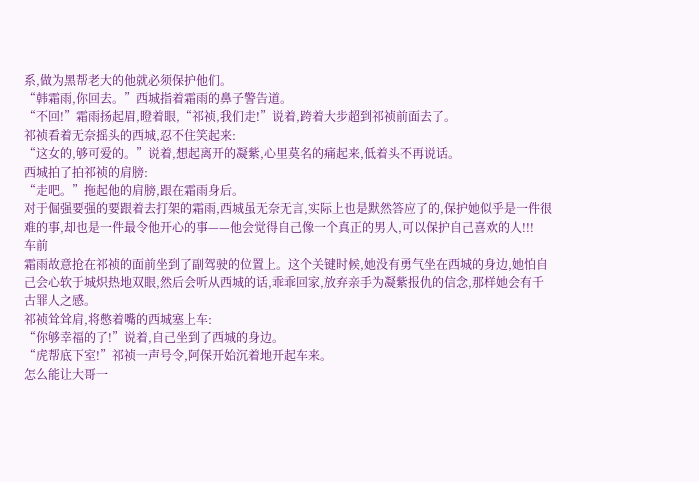系,做为黑帮老大的他就必须保护他们。
“韩霜雨,你回去。”西城指着霜雨的鼻子警告道。
“不回!”霜雨扬起眉,瞪着眼,“祁祯,我们走!”说着,跨着大步超到祁祯前面去了。
祁祯看着无奈摇头的西城,忍不住笑起来:
“这女的,够可爱的。”说着,想起离开的凝紫,心里莫名的痛起来,低着头不再说话。
西城拍了拍祁祯的肩膀:
“走吧。”拖起他的肩膀,跟在霜雨身后。
对于倔强要强的要跟着去打架的霜雨,西城虽无奈无言,实际上也是默然答应了的,保护她似乎是一件很难的事,却也是一件最令他开心的事——他会觉得自己像一个真正的男人,可以保护自己喜欢的人!!!
车前
霜雨故意抢在祁祯的面前坐到了副驾驶的位置上。这个关键时候,她没有勇气坐在西城的身边,她怕自己会心软于城炽热地双眼,然后会听从西城的话,乖乖回家,放弃亲手为凝紫报仇的信念,那样她会有千古罪人之感。
祁祯耸耸肩,将憋着嘴的西城塞上车:
“你够幸福的了!”说着,自己坐到了西城的身边。
“虎帮底下室!”祁祯一声号令,阿保开始沉着地开起车来。
怎么能让大哥一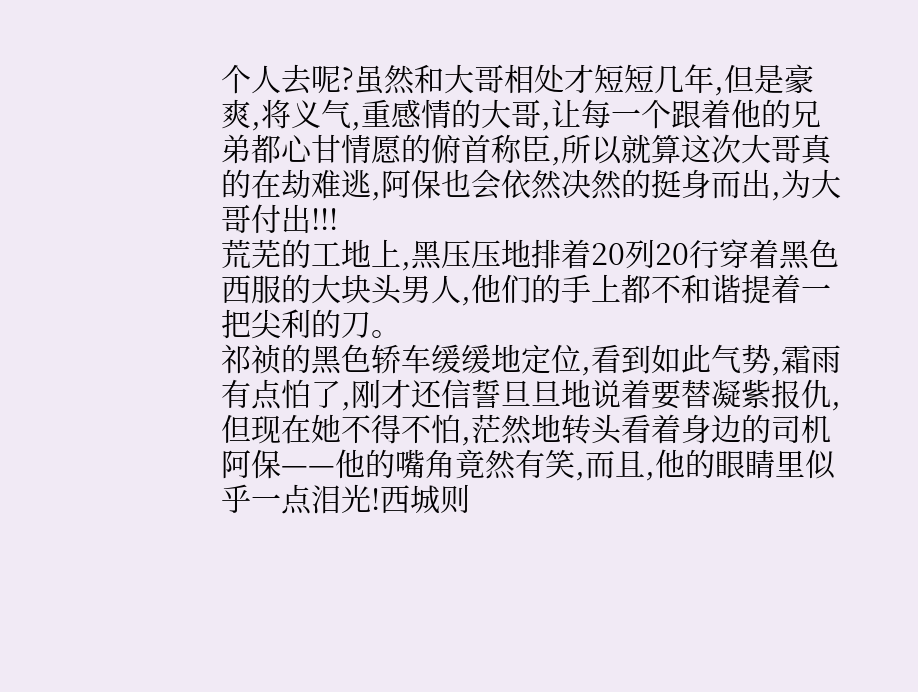个人去呢?虽然和大哥相处才短短几年,但是豪爽,将义气,重感情的大哥,让每一个跟着他的兄弟都心甘情愿的俯首称臣,所以就算这次大哥真的在劫难逃,阿保也会依然决然的挺身而出,为大哥付出!!!
荒芜的工地上,黑压压地排着20列20行穿着黑色西服的大块头男人,他们的手上都不和谐提着一把尖利的刀。
祁祯的黑色轿车缓缓地定位,看到如此气势,霜雨有点怕了,刚才还信誓旦旦地说着要替凝紫报仇,但现在她不得不怕,茫然地转头看着身边的司机阿保——他的嘴角竟然有笑,而且,他的眼睛里似乎一点泪光!西城则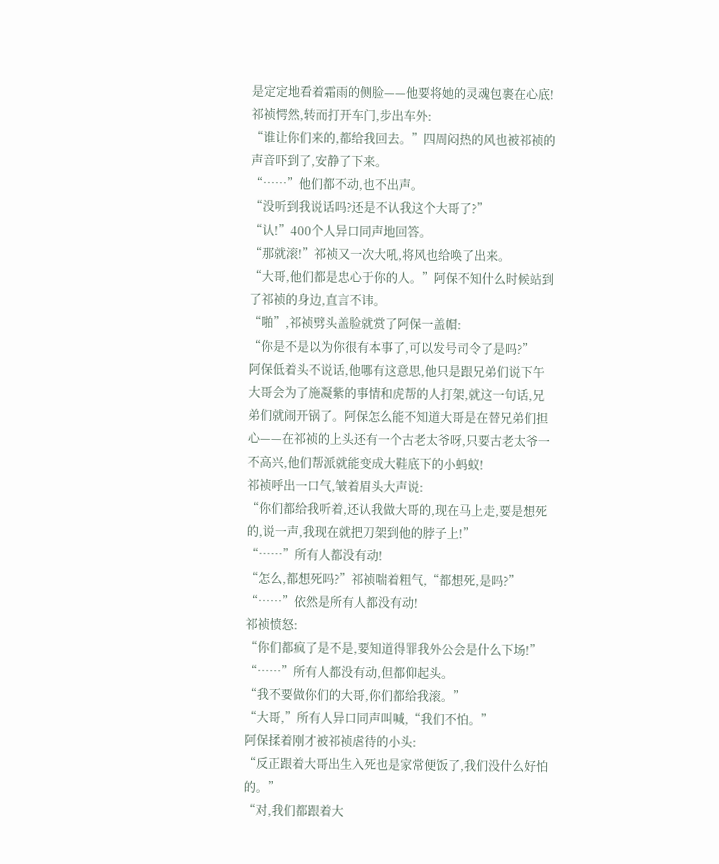是定定地看着霜雨的侧脸——他要将她的灵魂包裹在心底!祁祯愕然,转而打开车门,步出车外:
“谁让你们来的,都给我回去。”四周闷热的风也被祁祯的声音吓到了,安静了下来。
“……”他们都不动,也不出声。
“没听到我说话吗?还是不认我这个大哥了?”
“认!”400个人异口同声地回答。
“那就滚!”祁祯又一次大吼,将风也给唤了出来。
“大哥,他们都是忠心于你的人。”阿保不知什么时候站到了祁祯的身边,直言不讳。
“啪”,祁祯劈头盖脸就赏了阿保一盖帽:
“你是不是以为你很有本事了,可以发号司令了是吗?”
阿保低着头不说话,他哪有这意思,他只是跟兄弟们说下午大哥会为了施凝紫的事情和虎帮的人打架,就这一句话,兄弟们就闹开锅了。阿保怎么能不知道大哥是在替兄弟们担心——在祁祯的上头还有一个古老太爷呀,只要古老太爷一不高兴,他们帮派就能变成大鞋底下的小蚂蚁!
祁祯呼出一口气,皱着眉头大声说:
“你们都给我听着,还认我做大哥的,现在马上走,要是想死的,说一声,我现在就把刀架到他的脖子上!”
“……”所有人都没有动!
“怎么,都想死吗?”祁祯喘着粗气,“都想死,是吗?”
“……”依然是所有人都没有动!
祁祯愤怒:
“你们都疯了是不是,要知道得罪我外公会是什么下场!”
“……”所有人都没有动,但都仰起头。
“我不要做你们的大哥,你们都给我滚。”
“大哥,”所有人异口同声叫喊,“我们不怕。”
阿保揉着刚才被祁祯虐待的小头:
“反正跟着大哥出生入死也是家常便饭了,我们没什么好怕的。”
“对,我们都跟着大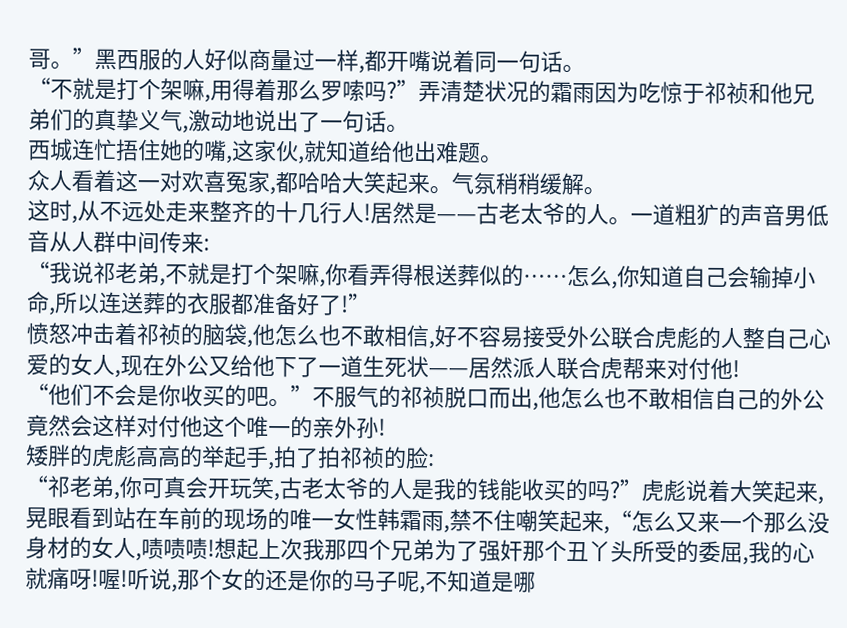哥。”黑西服的人好似商量过一样,都开嘴说着同一句话。
“不就是打个架嘛,用得着那么罗嗦吗?”弄清楚状况的霜雨因为吃惊于祁祯和他兄弟们的真挚义气,激动地说出了一句话。
西城连忙捂住她的嘴,这家伙,就知道给他出难题。
众人看着这一对欢喜冤家,都哈哈大笑起来。气氛稍稍缓解。
这时,从不远处走来整齐的十几行人!居然是——古老太爷的人。一道粗犷的声音男低音从人群中间传来:
“我说祁老弟,不就是打个架嘛,你看弄得根送葬似的……怎么,你知道自己会输掉小命,所以连送葬的衣服都准备好了!”
愤怒冲击着祁祯的脑袋,他怎么也不敢相信,好不容易接受外公联合虎彪的人整自己心爱的女人,现在外公又给他下了一道生死状——居然派人联合虎帮来对付他!
“他们不会是你收买的吧。”不服气的祁祯脱口而出,他怎么也不敢相信自己的外公竟然会这样对付他这个唯一的亲外孙!
矮胖的虎彪高高的举起手,拍了拍祁祯的脸:
“祁老弟,你可真会开玩笑,古老太爷的人是我的钱能收买的吗?”虎彪说着大笑起来,晃眼看到站在车前的现场的唯一女性韩霜雨,禁不住嘲笑起来,“怎么又来一个那么没身材的女人,啧啧啧!想起上次我那四个兄弟为了强奸那个丑丫头所受的委屈,我的心就痛呀!喔!听说,那个女的还是你的马子呢,不知道是哪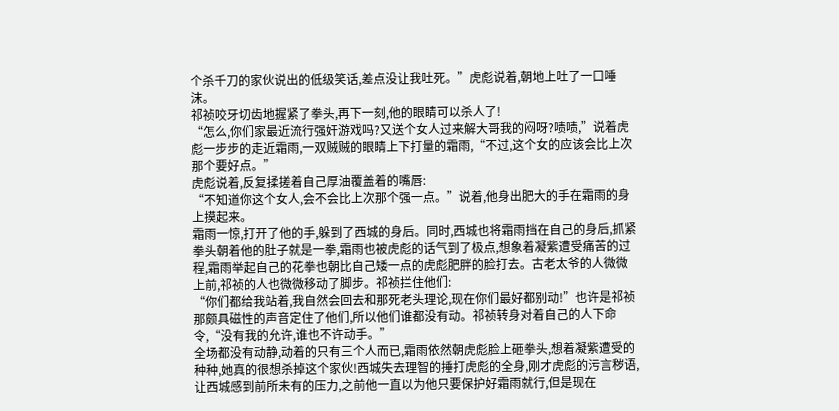个杀千刀的家伙说出的低级笑话,差点没让我吐死。”虎彪说着,朝地上吐了一口唾沫。
祁祯咬牙切齿地握紧了拳头,再下一刻,他的眼睛可以杀人了!
“怎么,你们家最近流行强奸游戏吗?又送个女人过来解大哥我的闷呀?啧啧,”说着虎彪一步步的走近霜雨,一双贼贼的眼睛上下打量的霜雨,“不过,这个女的应该会比上次那个要好点。”
虎彪说着,反复揉搓着自己厚油覆盖着的嘴唇:
“不知道你这个女人,会不会比上次那个强一点。”说着,他身出肥大的手在霜雨的身上摸起来。
霜雨一惊,打开了他的手,躲到了西城的身后。同时,西城也将霜雨挡在自己的身后,抓紧拳头朝着他的肚子就是一拳,霜雨也被虎彪的话气到了极点,想象着凝紫遭受痛苦的过程,霜雨举起自己的花拳也朝比自己矮一点的虎彪肥胖的脸打去。古老太爷的人微微上前,祁祯的人也微微移动了脚步。祁祯拦住他们:
“你们都给我站着,我自然会回去和那死老头理论,现在你们最好都别动!”也许是祁祯那颇具磁性的声音定住了他们,所以他们谁都没有动。祁祯转身对着自己的人下命令,“没有我的允许,谁也不许动手。”
全场都没有动静,动着的只有三个人而已,霜雨依然朝虎彪脸上砸拳头,想着凝紫遭受的种种,她真的很想杀掉这个家伙!西城失去理智的捶打虎彪的全身,刚才虎彪的污言秽语,让西城感到前所未有的压力,之前他一直以为他只要保护好霜雨就行,但是现在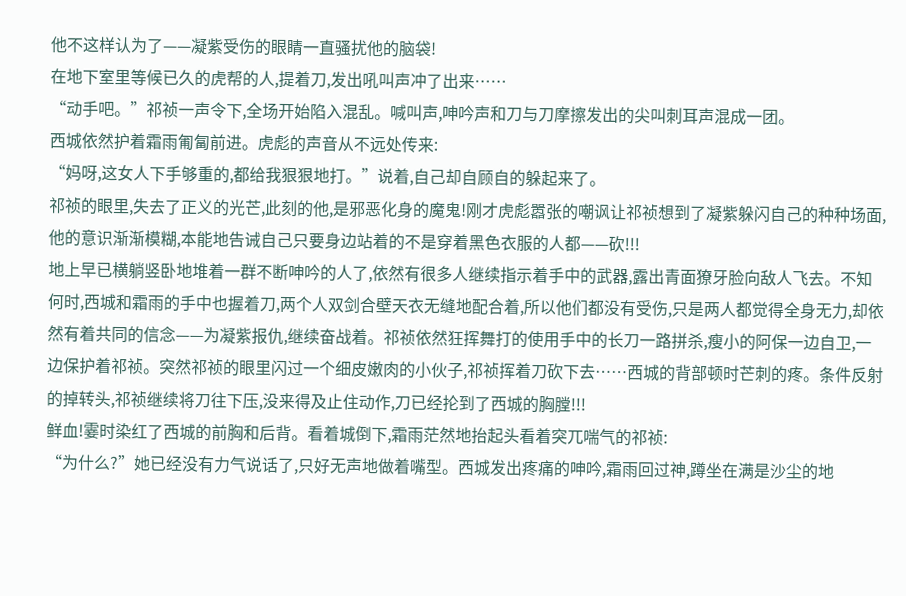他不这样认为了——凝紫受伤的眼睛一直骚扰他的脑袋!
在地下室里等候已久的虎帮的人,提着刀,发出吼叫声冲了出来……
“动手吧。”祁祯一声令下,全场开始陷入混乱。喊叫声,呻吟声和刀与刀摩擦发出的尖叫刺耳声混成一团。
西城依然护着霜雨匍匐前进。虎彪的声音从不远处传来:
“妈呀,这女人下手够重的,都给我狠狠地打。”说着,自己却自顾自的躲起来了。
祁祯的眼里,失去了正义的光芒,此刻的他,是邪恶化身的魔鬼!刚才虎彪嚣张的嘲讽让祁祯想到了凝紫躲闪自己的种种场面,他的意识渐渐模糊,本能地告诫自己只要身边站着的不是穿着黑色衣服的人都——砍!!!
地上早已横躺竖卧地堆着一群不断呻吟的人了,依然有很多人继续指示着手中的武器,露出青面獠牙脸向敌人飞去。不知何时,西城和霜雨的手中也握着刀,两个人双剑合壁天衣无缝地配合着,所以他们都没有受伤,只是两人都觉得全身无力,却依然有着共同的信念——为凝紫报仇,继续奋战着。祁祯依然狂挥舞打的使用手中的长刀一路拼杀,瘦小的阿保一边自卫,一边保护着祁祯。突然祁祯的眼里闪过一个细皮嫩肉的小伙子,祁祯挥着刀砍下去……西城的背部顿时芒刺的疼。条件反射的掉转头,祁祯继续将刀往下压,没来得及止住动作,刀已经抡到了西城的胸膛!!!
鲜血!霎时染红了西城的前胸和后背。看着城倒下,霜雨茫然地抬起头看着突兀喘气的祁祯:
“为什么?”她已经没有力气说话了,只好无声地做着嘴型。西城发出疼痛的呻吟,霜雨回过神,蹲坐在满是沙尘的地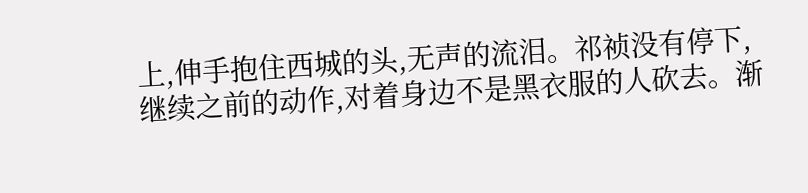上,伸手抱住西城的头,无声的流泪。祁祯没有停下,继续之前的动作,对着身边不是黑衣服的人砍去。渐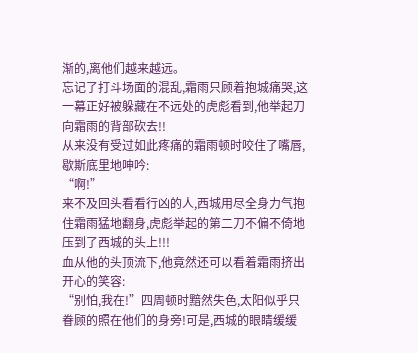渐的,离他们越来越远。
忘记了打斗场面的混乱,霜雨只顾着抱城痛哭,这一幕正好被躲藏在不远处的虎彪看到,他举起刀向霜雨的背部砍去!!
从来没有受过如此疼痛的霜雨顿时咬住了嘴唇,歇斯底里地呻吟:
“啊!”
来不及回头看看行凶的人,西城用尽全身力气抱住霜雨猛地翻身,虎彪举起的第二刀不偏不倚地压到了西城的头上!!!
血从他的头顶流下,他竟然还可以看着霜雨挤出开心的笑容:
“别怕,我在!”四周顿时黯然失色,太阳似乎只眷顾的照在他们的身旁!可是,西城的眼睛缓缓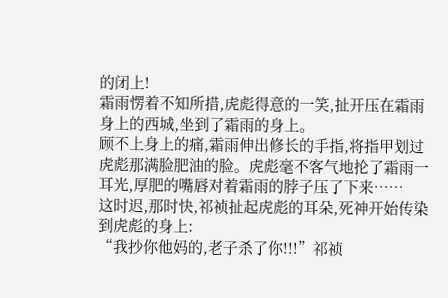的闭上!
霜雨愣着不知所措,虎彪得意的一笑,扯开压在霜雨身上的西城,坐到了霜雨的身上。
顾不上身上的痛,霜雨伸出修长的手指,将指甲划过虎彪那满脸肥油的脸。虎彪毫不客气地抡了霜雨一耳光,厚肥的嘴唇对着霜雨的脖子压了下来……
这时迟,那时快,祁祯扯起虎彪的耳朵,死神开始传染到虎彪的身上:
“我抄你他妈的,老子杀了你!!!”祁祯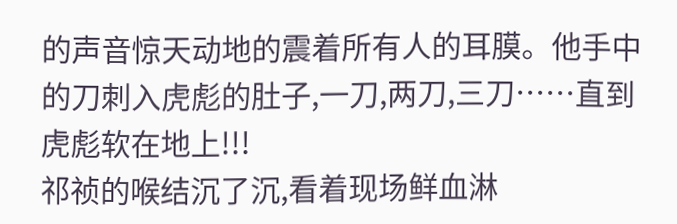的声音惊天动地的震着所有人的耳膜。他手中的刀刺入虎彪的肚子,一刀,两刀,三刀……直到虎彪软在地上!!!
祁祯的喉结沉了沉,看着现场鲜血淋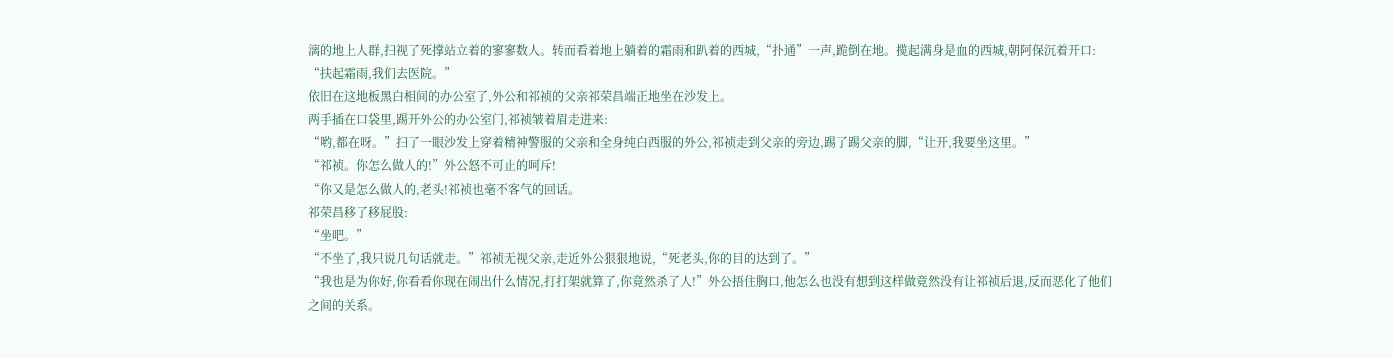漓的地上人群,扫视了死撑站立着的寥寥数人。转而看着地上躺着的霜雨和趴着的西城,“扑通”一声,跪倒在地。揽起满身是血的西城,朝阿保沉着开口:
“扶起霜雨,我们去医院。”
依旧在这地板黑白相间的办公室了,外公和祁祯的父亲祁荣昌端正地坐在沙发上。
两手插在口袋里,踢开外公的办公室门,祁祯皱着眉走进来:
“哟,都在呀。”扫了一眼沙发上穿着精神警服的父亲和全身纯白西服的外公,祁祯走到父亲的旁边,踢了踢父亲的脚,“让开,我要坐这里。”
“祁祯。你怎么做人的!”外公怒不可止的呵斥!
“你又是怎么做人的,老头!祁祯也毫不客气的回话。
祁荣昌移了移屁股:
“坐吧。”
“不坐了,我只说几句话就走。”祁祯无视父亲,走近外公狠狠地说,“死老头,你的目的达到了。”
“我也是为你好,你看看你现在闹出什么情况,打打架就算了,你竟然杀了人!”外公捂住胸口,他怎么也没有想到这样做竟然没有让祁祯后退,反而恶化了他们之间的关系。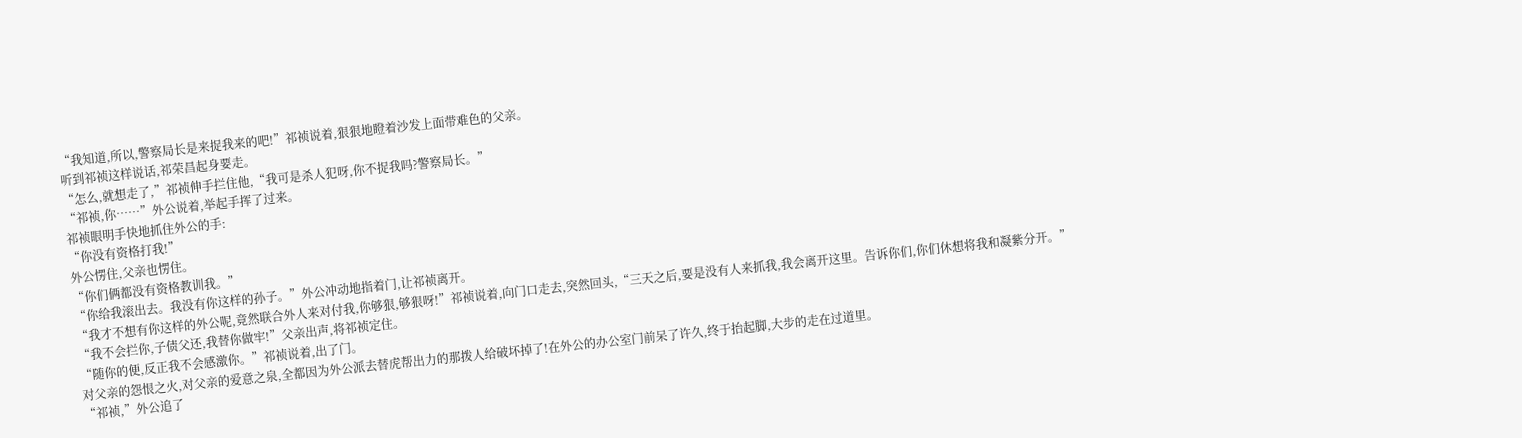“我知道,所以,警察局长是来捉我来的吧!”祁祯说着,狠狠地瞪着沙发上面带难色的父亲。
听到祁祯这样说话,祁荣昌起身要走。
“怎么,就想走了,”祁祯伸手拦住他,“我可是杀人犯呀,你不捉我吗?警察局长。”
“祁祯,你……”外公说着,举起手挥了过来。
祁祯眼明手快地抓住外公的手:
“你没有资格打我!”
外公愣住,父亲也愣住。
“你们俩都没有资格教训我。”
“你给我滚出去。我没有你这样的孙子。”外公冲动地指着门,让祁祯离开。
“我才不想有你这样的外公呢,竟然联合外人来对付我,你够狠,够狠呀!”祁祯说着,向门口走去,突然回头,“三天之后,要是没有人来抓我,我会离开这里。告诉你们,你们休想将我和凝紫分开。”
“我不会拦你,子债父还,我替你做牢!”父亲出声,将祁祯定住。
“随你的便,反正我不会感激你。”祁祯说着,出了门。
对父亲的怨恨之火,对父亲的爱意之泉,全都因为外公派去替虎帮出力的那拨人给破坏掉了!在外公的办公室门前呆了许久,终于抬起脚,大步的走在过道里。
“祁祯,”外公追了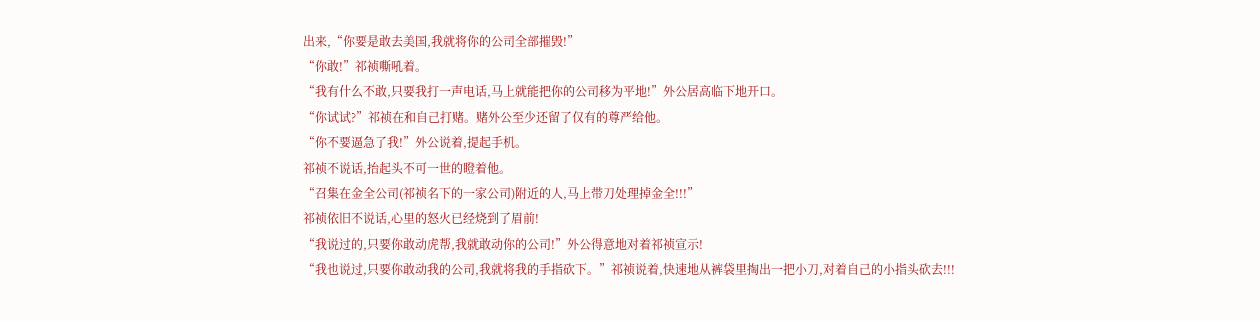出来,“你要是敢去美国,我就将你的公司全部摧毁!”
“你敢!”祁祯嘶吼着。
“我有什么不敢,只要我打一声电话,马上就能把你的公司移为平地!”外公居高临下地开口。
“你试试?”祁祯在和自己打赌。赌外公至少还留了仅有的尊严给他。
“你不要逼急了我!”外公说着,提起手机。
祁祯不说话,抬起头不可一世的瞪着他。
“召集在金全公司(祁祯名下的一家公司)附近的人,马上带刀处理掉金全!!!”
祁祯依旧不说话,心里的怒火已经烧到了眉前!
“我说过的,只要你敢动虎帮,我就敢动你的公司!”外公得意地对着祁祯宣示!
“我也说过,只要你敢动我的公司,我就将我的手指砍下。”祁祯说着,快速地从裤袋里掏出一把小刀,对着自己的小指头砍去!!!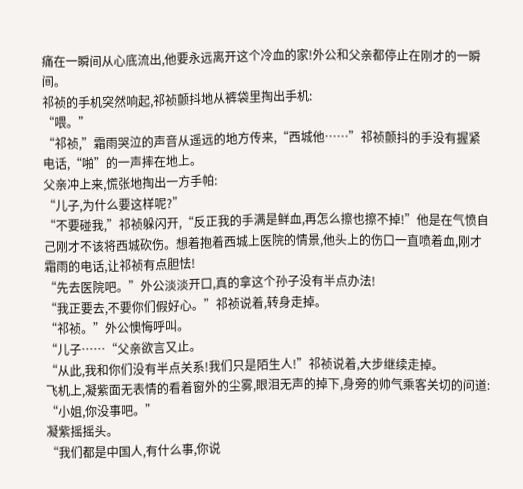痛在一瞬间从心底流出,他要永远离开这个冷血的家!外公和父亲都停止在刚才的一瞬间。
祁祯的手机突然响起,祁祯颤抖地从裤袋里掏出手机:
“喂。”
“祁祯,”霜雨哭泣的声音从遥远的地方传来,“西城他……”祁祯颤抖的手没有握紧电话,“啪”的一声摔在地上。
父亲冲上来,慌张地掏出一方手帕:
“儿子,为什么要这样呢?”
“不要碰我,”祁祯躲闪开,“反正我的手满是鲜血,再怎么擦也擦不掉!”他是在气愤自己刚才不该将西城砍伤。想着抱着西城上医院的情景,他头上的伤口一直喷着血,刚才霜雨的电话,让祁祯有点胆怯!
“先去医院吧。”外公淡淡开口,真的拿这个孙子没有半点办法!
“我正要去,不要你们假好心。”祁祯说着,转身走掉。
“祁祯。”外公懊悔呼叫。
“儿子……“父亲欲言又止。
“从此,我和你们没有半点关系!我们只是陌生人!”祁祯说着,大步继续走掉。
飞机上,凝紫面无表情的看着窗外的尘雾,眼泪无声的掉下,身旁的帅气乘客关切的问道:
“小姐,你没事吧。”
凝紫摇摇头。
“我们都是中国人,有什么事,你说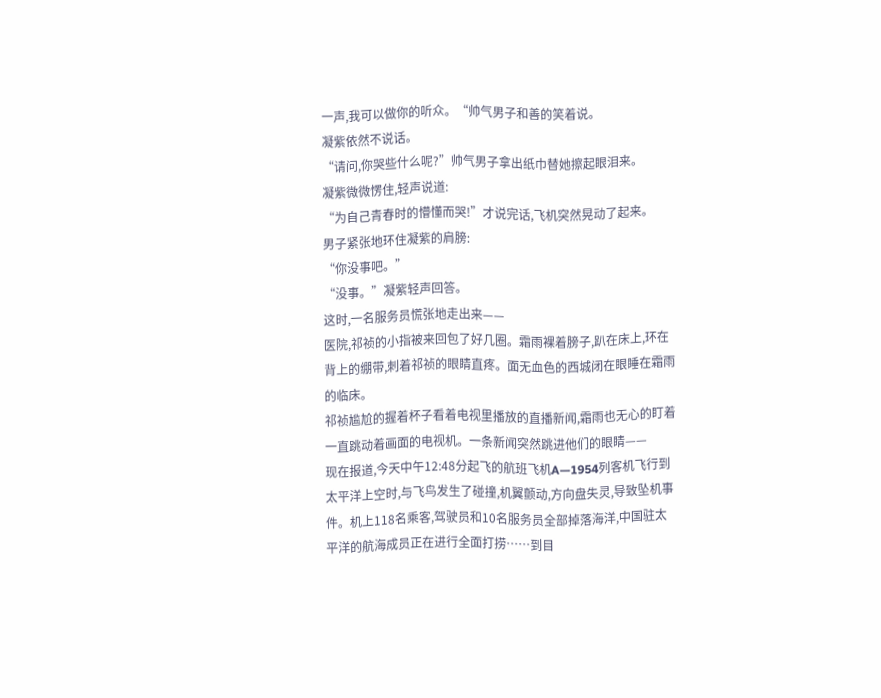一声,我可以做你的听众。“帅气男子和善的笑着说。
凝紫依然不说话。
“请问,你哭些什么呢?”帅气男子拿出纸巾替她擦起眼泪来。
凝紫微微愣住,轻声说道:
“为自己青春时的懵懂而哭!”才说完话,飞机突然晃动了起来。
男子紧张地环住凝紫的肩膀:
“你没事吧。”
“没事。”凝紫轻声回答。
这时,一名服务员慌张地走出来——
医院,祁祯的小指被来回包了好几圈。霜雨裸着膀子,趴在床上,环在背上的绷带,刺着祁祯的眼睛直疼。面无血色的西城闭在眼睡在霜雨的临床。
祁祯尴尬的握着杯子看着电视里播放的直播新闻,霜雨也无心的盯着一直跳动着画面的电视机。一条新闻突然跳进他们的眼睛——
现在报道,今天中午12:48分起飞的航班飞机A—1954列客机飞行到太平洋上空时,与飞鸟发生了碰撞,机翼颤动,方向盘失灵,导致坠机事件。机上118名乘客,驾驶员和10名服务员全部掉落海洋,中国驻太平洋的航海成员正在进行全面打捞……到目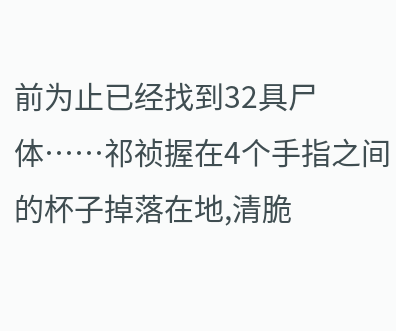前为止已经找到32具尸体……祁祯握在4个手指之间的杯子掉落在地,清脆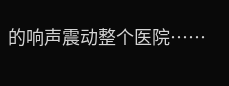的响声震动整个医院……